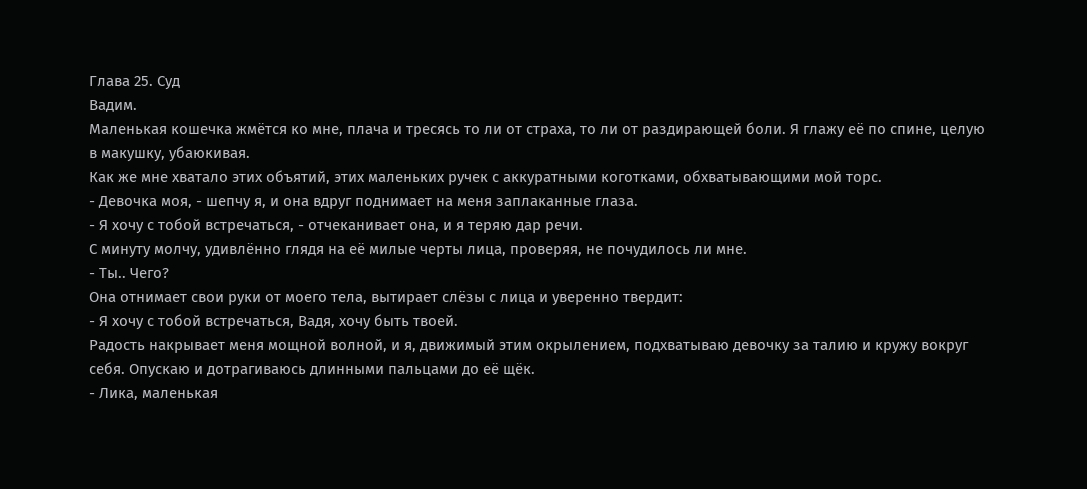Глава 25. Суд
Вадим.
Маленькая кошечка жмётся ко мне, плача и тресясь то ли от страха, то ли от раздирающей боли. Я глажу её по спине, целую в макушку, убаюкивая.
Как же мне хватало этих объятий, этих маленьких ручек с аккуратными коготками, обхватывающими мой торс.
- Девочка моя, - шепчу я, и она вдруг поднимает на меня заплаканные глаза.
- Я хочу с тобой встречаться, - отчеканивает она, и я теряю дар речи.
С минуту молчу, удивлённо глядя на её милые черты лица, проверяя, не почудилось ли мне.
- Ты.. Чего?
Она отнимает свои руки от моего тела, вытирает слёзы с лица и уверенно твердит:
- Я хочу с тобой встречаться, Вадя, хочу быть твоей.
Радость накрывает меня мощной волной, и я, движимый этим окрылением, подхватываю девочку за талию и кружу вокруг себя. Опускаю и дотрагиваюсь длинными пальцами до её щёк.
- Лика, маленькая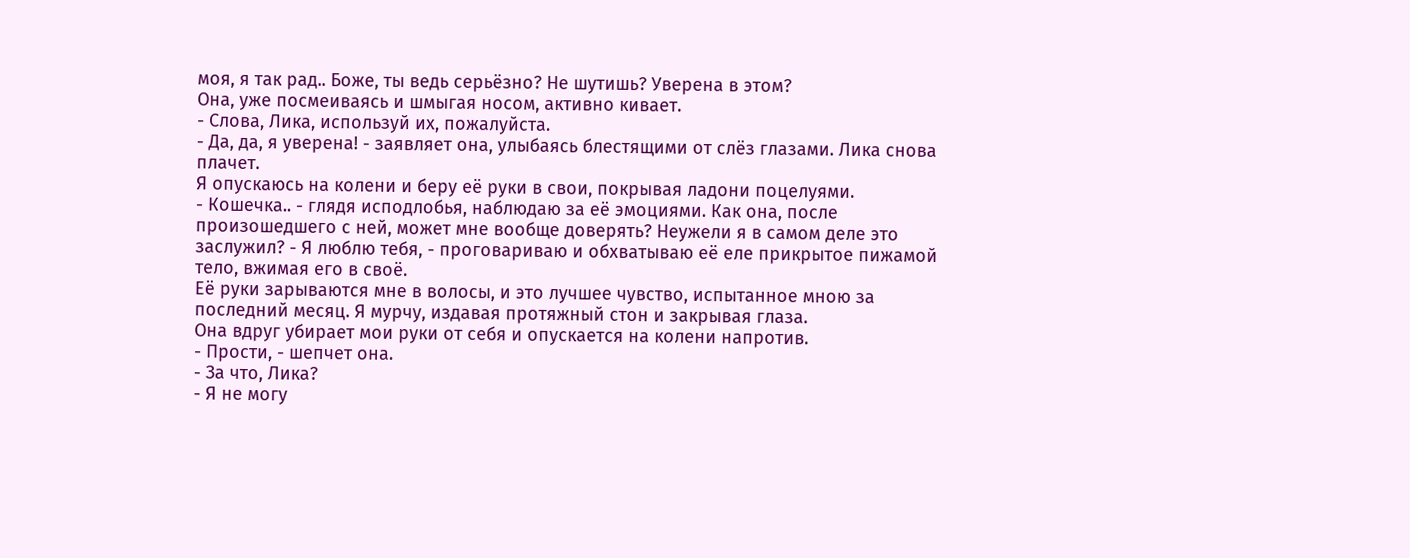моя, я так рад.. Боже, ты ведь серьёзно? Не шутишь? Уверена в этом?
Она, уже посмеиваясь и шмыгая носом, активно кивает.
- Слова, Лика, используй их, пожалуйста.
- Да, да, я уверена! - заявляет она, улыбаясь блестящими от слёз глазами. Лика снова плачет.
Я опускаюсь на колени и беру её руки в свои, покрывая ладони поцелуями.
- Кошечка.. - глядя исподлобья, наблюдаю за её эмоциями. Как она, после произошедшего с ней, может мне вообще доверять? Неужели я в самом деле это заслужил? - Я люблю тебя, - проговариваю и обхватываю её еле прикрытое пижамой тело, вжимая его в своё.
Её руки зарываются мне в волосы, и это лучшее чувство, испытанное мною за последний месяц. Я мурчу, издавая протяжный стон и закрывая глаза.
Она вдруг убирает мои руки от себя и опускается на колени напротив.
- Прости, - шепчет она.
- За что, Лика?
- Я не могу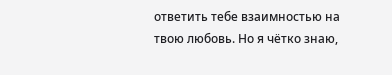ответить тебе взаимностью на твою любовь. Но я чётко знаю,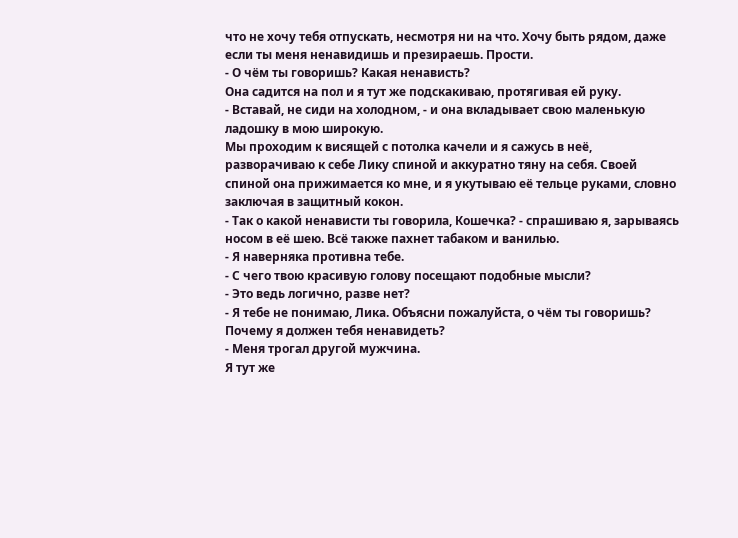что не хочу тебя отпускать, несмотря ни на что. Хочу быть рядом, даже если ты меня ненавидишь и презираешь. Прости.
- О чём ты говоришь? Какая ненависть?
Она садится на пол и я тут же подскакиваю, протягивая ей руку.
- Вставай, не сиди на холодном, - и она вкладывает свою маленькую ладошку в мою широкую.
Мы проходим к висящей с потолка качели и я сажусь в неё, разворачиваю к себе Лику спиной и аккуратно тяну на себя. Своей спиной она прижимается ко мне, и я укутываю её тельце руками, словно заключая в защитный кокон.
- Так о какой ненависти ты говорила, Кошечка? - спрашиваю я, зарываясь носом в её шею. Всё также пахнет табаком и ванилью.
- Я наверняка противна тебе.
- С чего твою красивую голову посещают подобные мысли?
- Это ведь логично, разве нет?
- Я тебе не понимаю, Лика. Объясни пожалуйста, о чём ты говоришь? Почему я должен тебя ненавидеть?
- Меня трогал другой мужчина.
Я тут же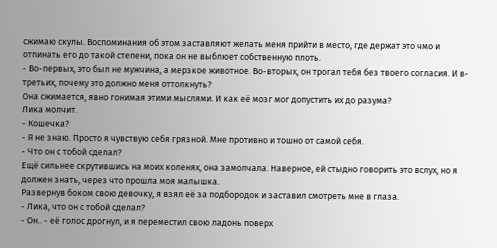сжимаю скулы. Воспоминания об этом заставляют желать меня прийти в место, где держат это чмо и отпинать его до такой степени, пока он не выблюет собственную плоть.
- Во-первых, это был не мужчина, а мерзкое животное. Во-вторых, он трогал тебя без твоего согласия. И в-третьих, почему это должно меня оттолкнуть?
Она сжимается, явно гонимая этими мыслями. И как её мозг мог допустить их до разума?
Лика молчит.
- Кошечка?
- Я не знаю. Просто я чувствую себя грязной. Мне противно и тошно от самой себя.
- Что он с тобой сделал?
Ещё сильнее скрутившись на моих коленях, она замолчала. Наверное, ей стыдно говорить это вслух, но я должен знать, через что прошла моя малышка.
Развернув боком свою девочку, я взял её за подбородок и заставил смотреть мне в глаза.
- Лика, что он с тобой сделал?
- Он.. - её голос дрогнул, и я переместил свою ладонь поверх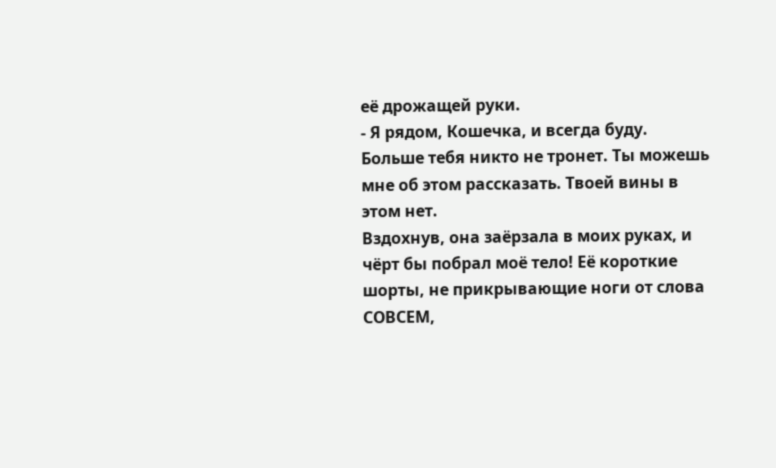её дрожащей руки.
- Я рядом, Кошечка, и всегда буду. Больше тебя никто не тронет. Ты можешь мне об этом рассказать. Твоей вины в этом нет.
Вздохнув, она заёрзала в моих руках, и чёрт бы побрал моё тело! Её короткие шорты, не прикрывающие ноги от слова СОВСЕМ,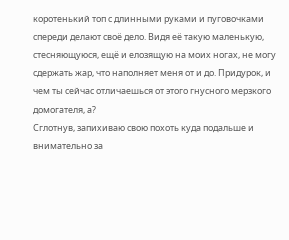коротенький топ с длинными руками и пуговочками спереди делают своё дело. Видя её такую маленькую, стесняющуюся, ещё и елозящую на моих ногах, не могу сдержать жар, что наполняет меня от и до. Придурок, и чем ты сейчас отличаешься от этого гнусного мерзкого домогателя, а?
Сглотнув, запихиваю свою похоть куда подальше и внимательно за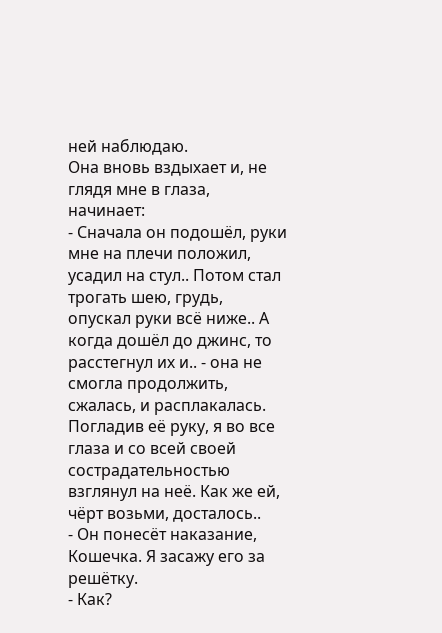ней наблюдаю.
Она вновь вздыхает и, не глядя мне в глаза, начинает:
- Сначала он подошёл, руки мне на плечи положил, усадил на стул.. Потом стал трогать шею, грудь, опускал руки всё ниже.. А когда дошёл до джинс, то расстегнул их и.. - она не смогла продолжить, сжалась, и расплакалась.
Погладив её руку, я во все глаза и со всей своей сострадательностью взглянул на неё. Как же ей, чёрт возьми, досталось..
- Он понесёт наказание, Кошечка. Я засажу его за решётку.
- Как?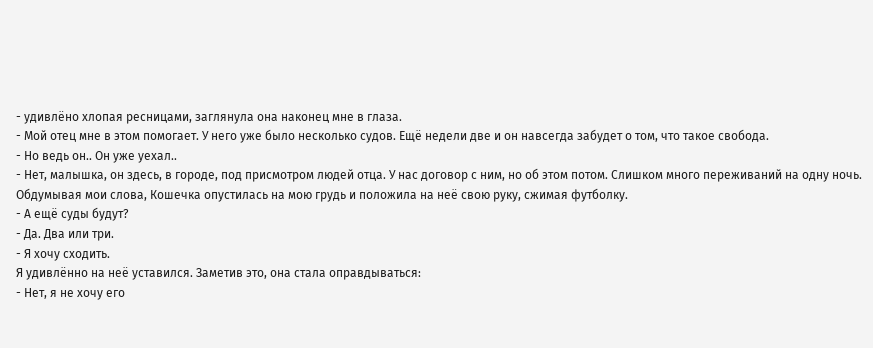- удивлёно хлопая ресницами, заглянула она наконец мне в глаза.
- Мой отец мне в этом помогает. У него уже было несколько судов. Ещё недели две и он навсегда забудет о том, что такое свобода.
- Но ведь он.. Он уже уехал..
- Нет, малышка, он здесь, в городе, под присмотром людей отца. У нас договор с ним, но об этом потом. Слишком много переживаний на одну ночь.
Обдумывая мои слова, Кошечка опустилась на мою грудь и положила на неё свою руку, сжимая футболку.
- А ещё суды будут?
- Да. Два или три.
- Я хочу сходить.
Я удивлённо на неё уставился. Заметив это, она стала оправдываться:
- Нет, я не хочу его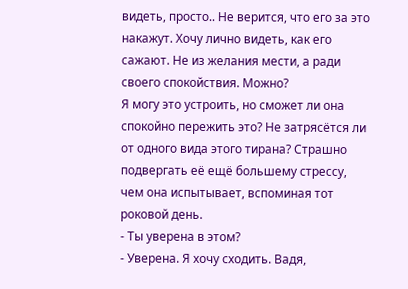видеть, просто.. Не верится, что его за это накажут. Хочу лично видеть, как его сажают. Не из желания мести, а ради своего спокойствия. Можно?
Я могу это устроить, но сможет ли она спокойно пережить это? Не затрясётся ли от одного вида этого тирана? Страшно подвергать её ещё большему стрессу, чем она испытывает, вспоминая тот роковой день.
- Ты уверена в этом?
- Уверена. Я хочу сходить. Вадя,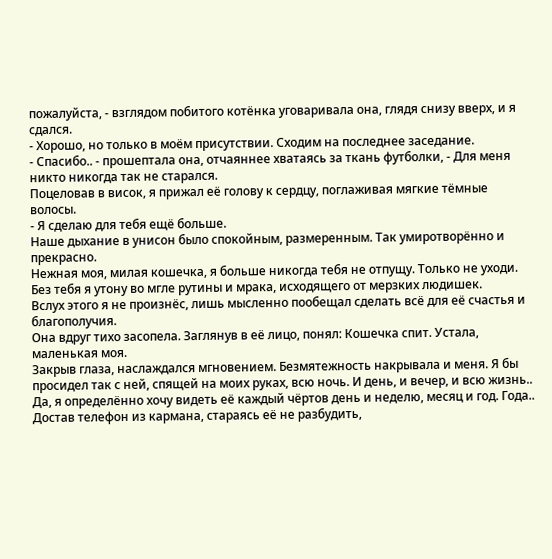пожалуйста, - взглядом побитого котёнка уговаривала она, глядя снизу вверх, и я сдался.
- Хорошо, но только в моём присутствии. Сходим на последнее заседание.
- Спасибо.. - прошептала она, отчаяннее хватаясь за ткань футболки, - Для меня никто никогда так не старался.
Поцеловав в висок, я прижал её голову к сердцу, поглаживая мягкие тёмные волосы.
- Я сделаю для тебя ещё больше.
Наше дыхание в унисон было спокойным, размеренным. Так умиротворённо и прекрасно.
Нежная моя, милая кошечка, я больше никогда тебя не отпущу. Только не уходи. Без тебя я утону во мгле рутины и мрака, исходящего от мерзких людишек.
Вслух этого я не произнёс, лишь мысленно пообещал сделать всё для её счастья и благополучия.
Она вдруг тихо засопела. Заглянув в её лицо, понял: Кошечка спит. Устала, маленькая моя.
Закрыв глаза, наслаждался мгновением. Безмятежность накрывала и меня. Я бы просидел так с ней, спящей на моих руках, всю ночь. И день, и вечер, и всю жизнь.. Да, я определённо хочу видеть её каждый чёртов день и неделю, месяц и год. Года..
Достав телефон из кармана, стараясь её не разбудить,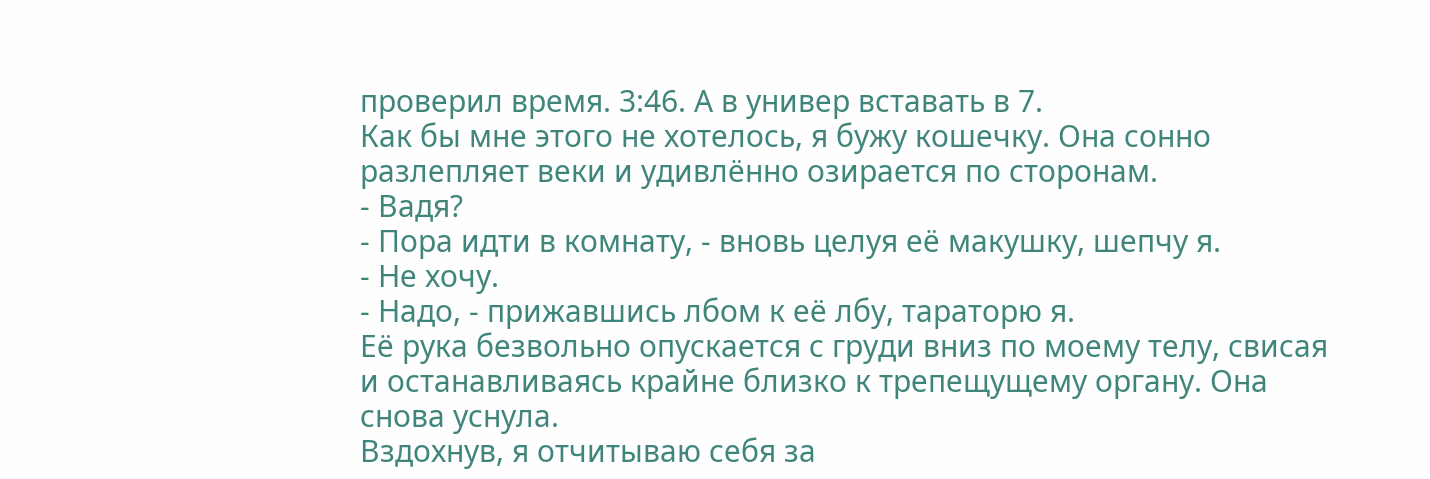проверил время. 3:46. А в универ вставать в 7.
Как бы мне этого не хотелось, я бужу кошечку. Она сонно разлепляет веки и удивлённо озирается по сторонам.
- Вадя?
- Пора идти в комнату, - вновь целуя её макушку, шепчу я.
- Не хочу.
- Надо, - прижавшись лбом к её лбу, тараторю я.
Её рука безвольно опускается с груди вниз по моему телу, свисая и останавливаясь крайне близко к трепещущему органу. Она снова уснула.
Вздохнув, я отчитываю себя за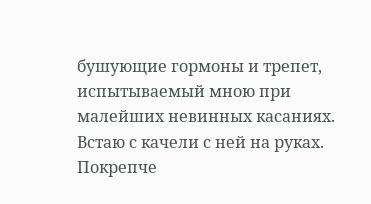бушующие гормоны и трепет, испытываемый мною при малейших невинных касаниях.
Встаю с качели с ней на руках.
Покрепче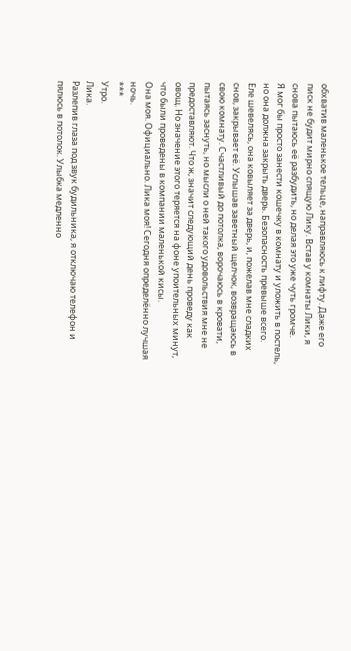обхватив маленькое тельце, направляюсь к лифту. Даже его писк не будит мирно спящую Лику. Встав у комнаты Лики, я снова пытаюсь её разбудить, но делая это уже чуть громче.
Я мог бы просто занести кошечку в комнату и уложить в постель, но она должна закрыть дверь. Безопасность превыше всего.
Еле шевелясь, она ковыляет за дверь, и, пожелав мне сладких снов, закрывает её. Услышав заветный щелчок, возвращаюсь в свою комнату. Счастливый до потолка, ворочаюсь в кровати, пытаясь заснуть, но мысли о ней такого удовольствия мне не предоставляют. Что ж, значит следующий день проведу как овощ. Но значение этого теряется на фоне упоительных минут, что были проведены в компании маленькой кисы.
Она моя. Официально. Лика моя! Сегодня определённо лучшая ночь.
***
Утро.
Лика.
Разлепив глаза под звук будильника, я отключаю телефон и пялюсь в потолок. Улыбка медленно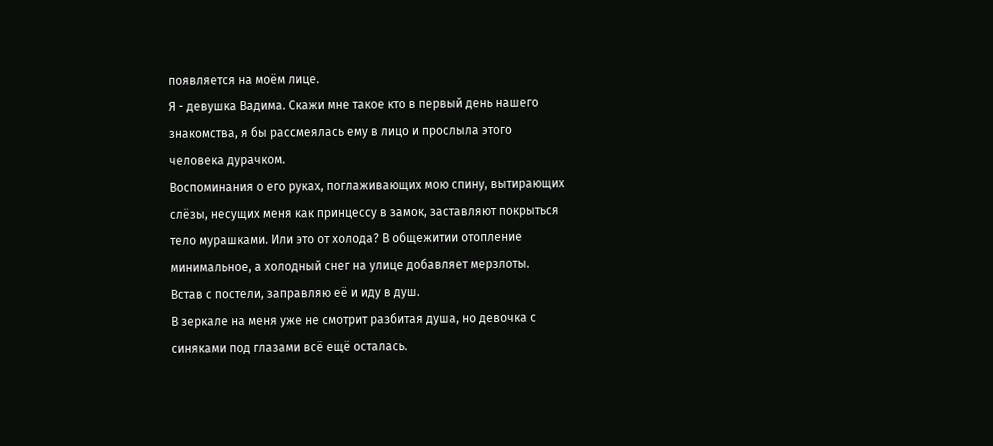появляется на моём лице.
Я - девушка Вадима. Скажи мне такое кто в первый день нашего знакомства, я бы рассмеялась ему в лицо и прослыла этого человека дурачком.
Воспоминания о его руках, поглаживающих мою спину, вытирающих слёзы, несущих меня как принцессу в замок, заставляют покрыться тело мурашками. Или это от холода? В общежитии отопление минимальное, а холодный снег на улице добавляет мерзлоты.
Встав с постели, заправляю её и иду в душ.
В зеркале на меня уже не смотрит разбитая душа, но девочка с синяками под глазами всё ещё осталась.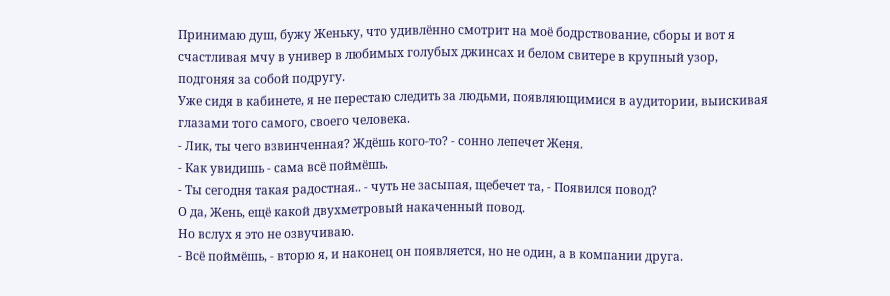Принимаю душ, бужу Женьку, что удивлённо смотрит на моё бодрствование, сборы и вот я счастливая мчу в универ в любимых голубых джинсах и белом свитере в крупный узор, подгоняя за собой подругу.
Уже сидя в кабинете, я не перестаю следить за людьми, появляющимися в аудитории, выискивая глазами того самого, своего человека.
- Лик, ты чего взвинченная? Ждёшь кого-то? - сонно лепечет Женя.
- Как увидишь - сама всё поймёшь.
- Ты сегодня такая радостная.. - чуть не засыпая, щебечет та, - Появился повод?
О да, Жень, ещё какой двухметровый накаченный повод.
Но вслух я это не озвучиваю.
- Всё поймёшь, - вторю я, и наконец он появляется, но не один, а в компании друга.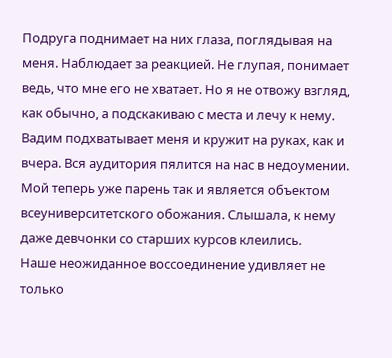Подруга поднимает на них глаза, поглядывая на меня. Наблюдает за реакцией. Не глупая, понимает ведь, что мне его не хватает. Но я не отвожу взгляд, как обычно, а подскакиваю с места и лечу к нему. Вадим подхватывает меня и кружит на руках, как и вчера. Вся аудитория пялится на нас в недоумении.
Мой теперь уже парень так и является объектом всеуниверситетского обожания. Слышала, к нему даже девчонки со старших курсов клеились.
Наше неожиданное воссоединение удивляет не только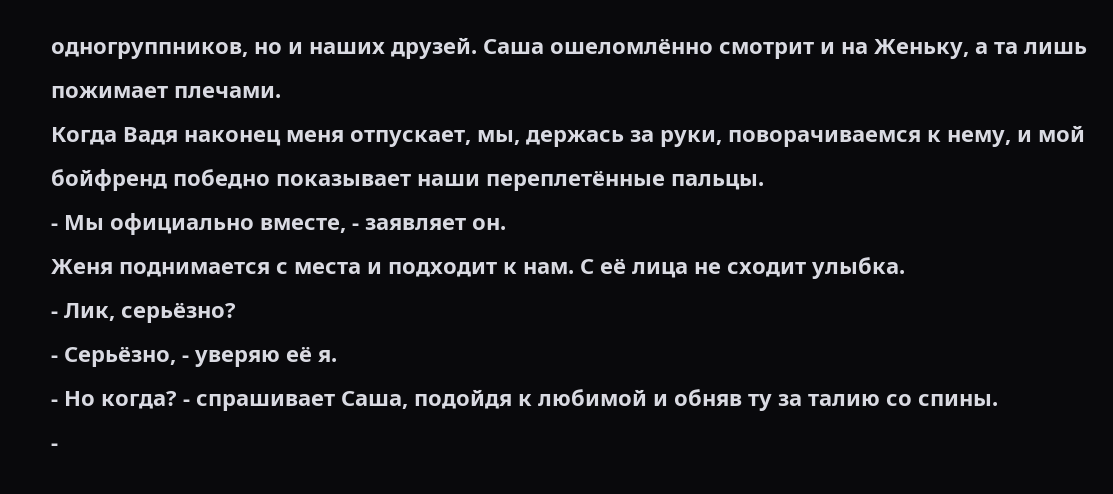одногруппников, но и наших друзей. Саша ошеломлённо смотрит и на Женьку, а та лишь пожимает плечами.
Когда Вадя наконец меня отпускает, мы, держась за руки, поворачиваемся к нему, и мой бойфренд победно показывает наши переплетённые пальцы.
- Мы официально вместе, - заявляет он.
Женя поднимается с места и подходит к нам. С её лица не сходит улыбка.
- Лик, серьёзно?
- Серьёзно, - уверяю её я.
- Но когда? - спрашивает Саша, подойдя к любимой и обняв ту за талию со спины.
-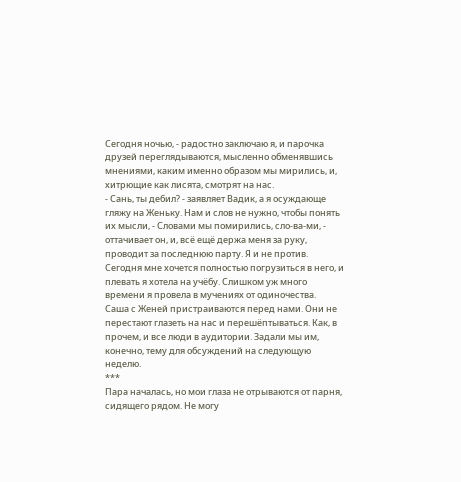Сегодня ночью, - радостно заключаю я, и парочка друзей переглядываются, мысленно обменявшись мнениями, каким именно образом мы мирились, и, хитрющие как лисята, смотрят на нас.
- Сань, ты дебил? - заявляет Вадик, а я осуждающе гляжу на Женьку. Нам и слов не нужно, чтобы понять их мысли, - Словами мы помирились, сло-ва-ми, - оттачивает он, и, всё ещё держа меня за руку, проводит за последнюю парту. Я и не против. Сегодня мне хочется полностью погрузиться в него, и плевать я хотела на учёбу. Слишком уж много времени я провела в мучениях от одиночества.
Саша с Женей пристраиваются перед нами. Они не перестают глазеть на нас и перешёптываться. Как, в прочем, и все люди в аудитории. Задали мы им, конечно, тему для обсуждений на следующую неделю.
***
Пара началась, но мои глаза не отрываются от парня, сидящего рядом. Не могу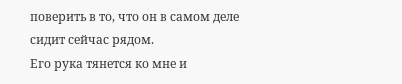поверить в то, что он в самом деле сидит сейчас рядом.
Его рука тянется ко мне и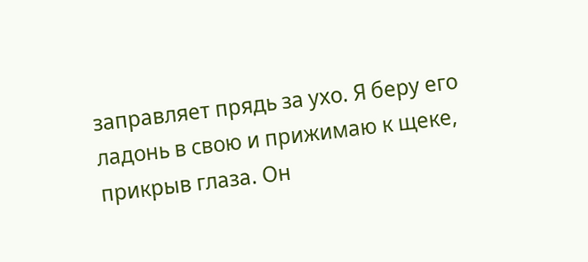заправляет прядь за ухо. Я беру его ладонь в свою и прижимаю к щеке, прикрыв глаза. Он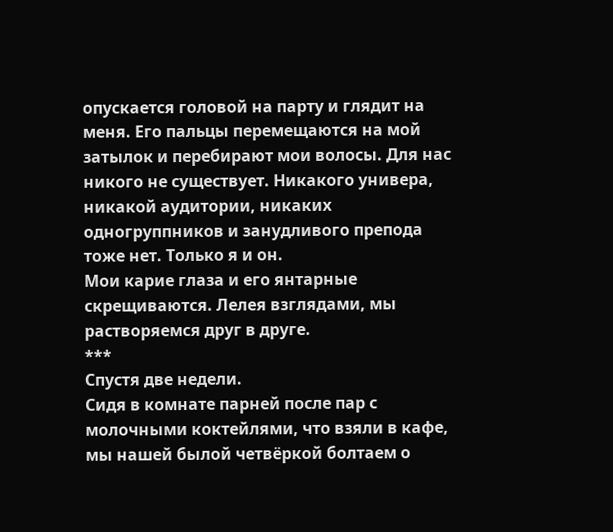опускается головой на парту и глядит на меня. Его пальцы перемещаются на мой затылок и перебирают мои волосы. Для нас никого не существует. Никакого универа, никакой аудитории, никаких одногруппников и занудливого препода тоже нет. Только я и он.
Мои карие глаза и его янтарные скрещиваются. Лелея взглядами, мы растворяемся друг в друге.
***
Спустя две недели.
Сидя в комнате парней после пар с молочными коктейлями, что взяли в кафе, мы нашей былой четвёркой болтаем о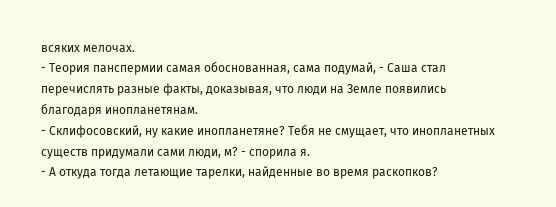всяких мелочах.
- Теория панспермии самая обоснованная, сама подумай, - Саша стал перечислять разные факты, доказывая, что люди на Земле появились благодаря инопланетянам.
- Склифосовский, ну какие инопланетяне? Тебя не смущает, что инопланетных существ придумали сами люди, м? - спорила я.
- А откуда тогда летающие тарелки, найденные во время раскопков?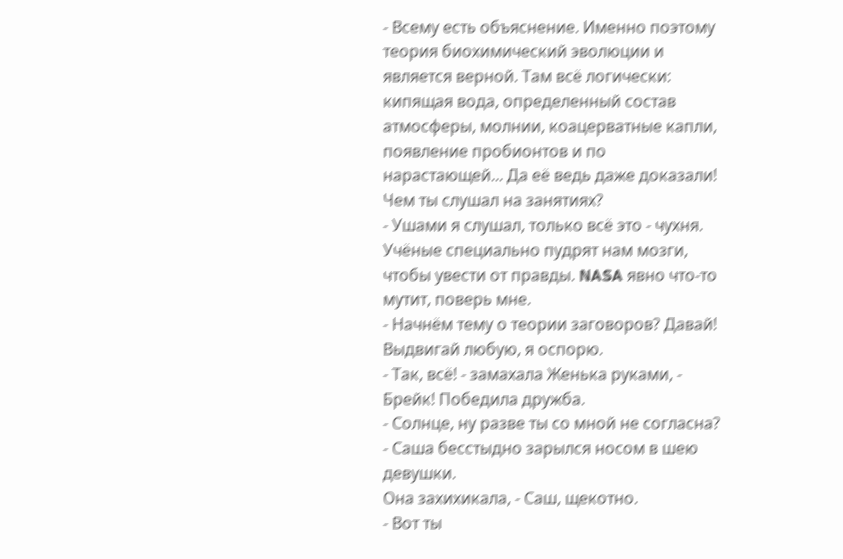- Всему есть объяснение. Именно поэтому теория биохимический эволюции и является верной. Там всё логически: кипящая вода, определенный состав атмосферы, молнии, коацерватные капли, появление пробионтов и по нарастающей... Да её ведь даже доказали! Чем ты слушал на занятиях?
- Ушами я слушал, только всё это - чухня. Учёные специально пудрят нам мозги, чтобы увести от правды. NASA явно что-то мутит, поверь мне.
- Начнём тему о теории заговоров? Давай! Выдвигай любую, я оспорю.
- Так, всё! - замахала Женька руками, - Брейк! Победила дружба.
- Солнце, ну разве ты со мной не согласна? - Саша бесстыдно зарылся носом в шею девушки.
Она захихикала, - Саш, щекотно.
- Вот ты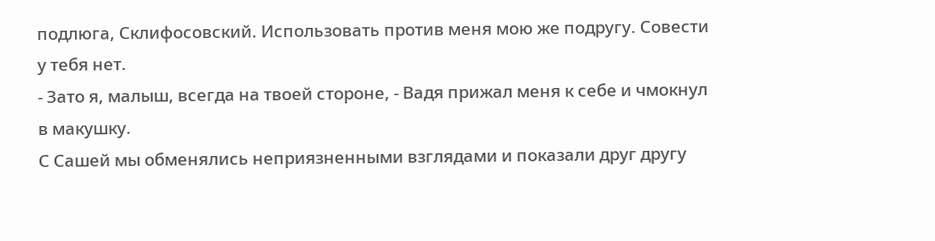подлюга, Склифосовский. Использовать против меня мою же подругу. Совести у тебя нет.
- Зато я, малыш, всегда на твоей стороне, - Вадя прижал меня к себе и чмокнул в макушку.
С Сашей мы обменялись неприязненными взглядами и показали друг другу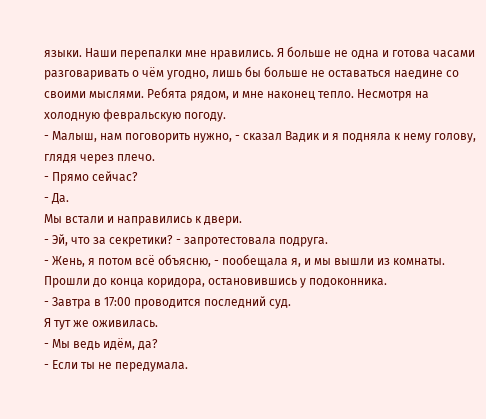языки. Наши перепалки мне нравились. Я больше не одна и готова часами разговаривать о чём угодно, лишь бы больше не оставаться наедине со своими мыслями. Ребята рядом, и мне наконец тепло. Несмотря на холодную февральскую погоду.
- Малыш, нам поговорить нужно, - сказал Вадик и я подняла к нему голову, глядя через плечо.
- Прямо сейчас?
- Да.
Мы встали и направились к двери.
- Эй, что за секретики? - запротестовала подруга.
- Жень, я потом всё объясню, - пообещала я, и мы вышли из комнаты.
Прошли до конца коридора, остановившись у подоконника.
- Завтра в 17:00 проводится последний суд.
Я тут же оживилась.
- Мы ведь идём, да?
- Если ты не передумала.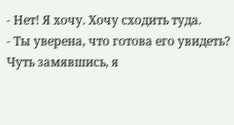- Нет! Я хочу. Хочу сходить туда.
- Ты уверена, что готова его увидеть?
Чуть замявшись, я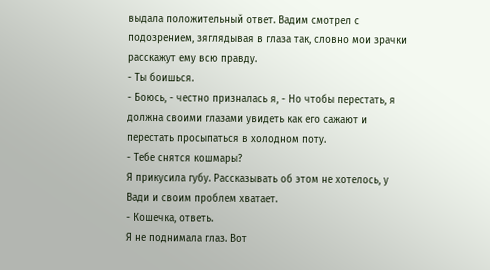выдала положительный ответ. Вадим смотрел с подозрением, зяглядывая в глаза так, словно мои зрачки расскажут ему всю правду.
- Ты боишься.
- Боюсь, - честно призналась я, - Но чтобы перестать, я должна своими глазами увидеть как его сажают и перестать просыпаться в холодном поту.
- Тебе снятся кошмары?
Я прикусила губу. Рассказывать об этом не хотелось, у Вади и своим проблем хватает.
- Кошечка, ответь.
Я не поднимала глаз. Вот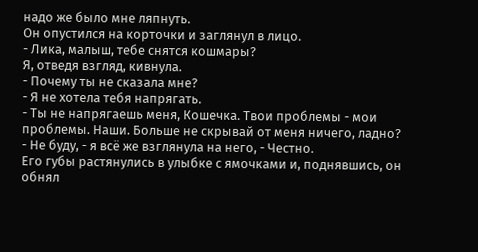надо же было мне ляпнуть.
Он опустился на корточки и заглянул в лицо.
- Лика, малыш, тебе снятся кошмары?
Я, отведя взгляд, кивнула.
- Почему ты не сказала мне?
- Я не хотела тебя напрягать.
- Ты не напрягаешь меня, Кошечка. Твои проблемы - мои проблемы. Наши. Больше не скрывай от меня ничего, ладно?
- Не буду, - я всё же взглянула на него, - Честно.
Его губы растянулись в улыбке с ямочками и, поднявшись, он обнял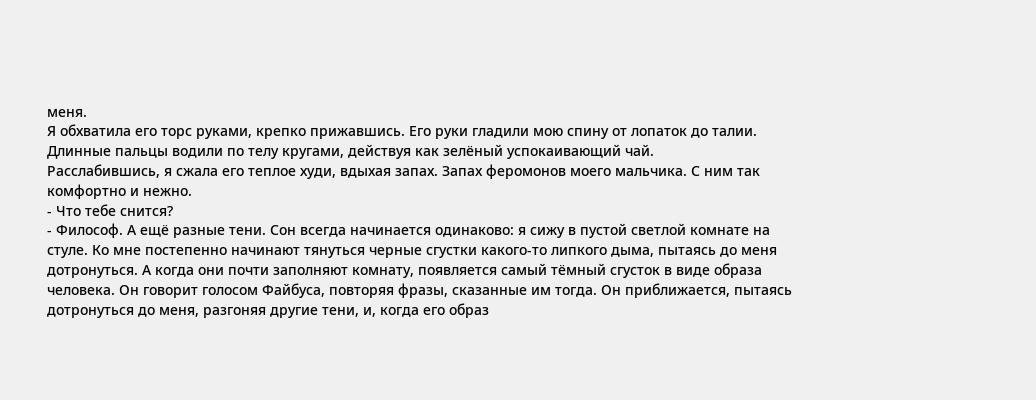меня.
Я обхватила его торс руками, крепко прижавшись. Его руки гладили мою спину от лопаток до талии. Длинные пальцы водили по телу кругами, действуя как зелёный успокаивающий чай.
Расслабившись, я сжала его теплое худи, вдыхая запах. Запах феромонов моего мальчика. С ним так комфортно и нежно.
- Что тебе снится?
- Философ. А ещё разные тени. Сон всегда начинается одинаково: я сижу в пустой светлой комнате на стуле. Ко мне постепенно начинают тянуться черные сгустки какого-то липкого дыма, пытаясь до меня дотронуться. А когда они почти заполняют комнату, появляется самый тёмный сгусток в виде образа человека. Он говорит голосом Файбуса, повторяя фразы, сказанные им тогда. Он приближается, пытаясь дотронуться до меня, разгоняя другие тени, и, когда его образ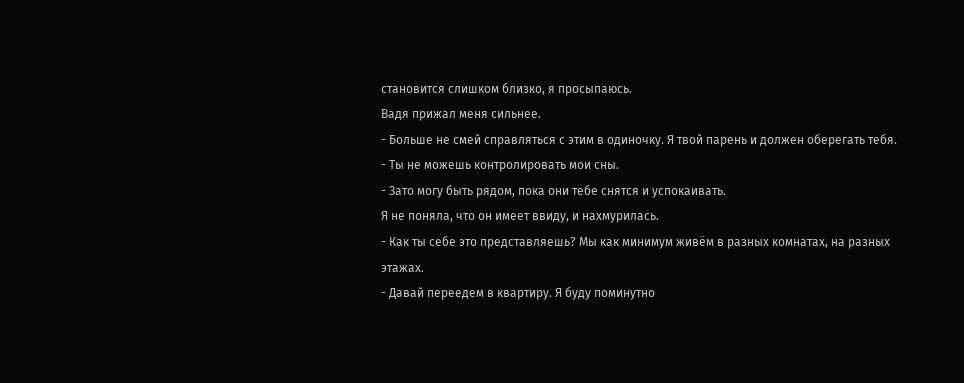становится слишком близко, я просыпаюсь.
Вадя прижал меня сильнее.
- Больше не смей справляться с этим в одиночку. Я твой парень и должен оберегать тебя.
- Ты не можешь контролировать мои сны.
- Зато могу быть рядом, пока они тебе снятся и успокаивать.
Я не поняла, что он имеет ввиду, и нахмурилась.
- Как ты себе это представляешь? Мы как минимум живём в разных комнатах, на разных этажах.
- Давай переедем в квартиру. Я буду поминутно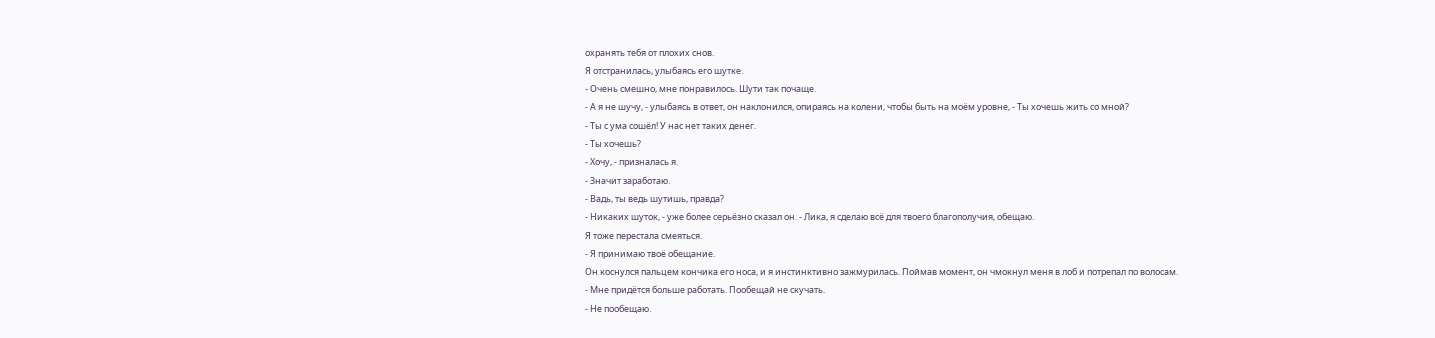охранять тебя от плохих снов.
Я отстранилась, улыбаясь его шутке.
- Очень смешно, мне понравилось. Шути так почаще.
- А я не шучу, - улыбаясь в ответ, он наклонился, опираясь на колени, чтобы быть на моём уровне, - Ты хочешь жить со мной?
- Ты с ума сошёл! У нас нет таких денег.
- Ты хочешь?
- Хочу, - призналась я.
- Значит заработаю.
- Вадь, ты ведь шутишь, правда?
- Никаких шуток, - уже более серьёзно сказал он. - Лика, я сделаю всё для твоего благополучия, обещаю.
Я тоже перестала смеяться.
- Я принимаю твоё обещание.
Он коснулся пальцем кончика его носа, и я инстинктивно зажмурилась. Поймав момент, он чмокнул меня в лоб и потрепал по волосам.
- Мне придётся больше работать. Пообещай не скучать.
- Не пообещаю.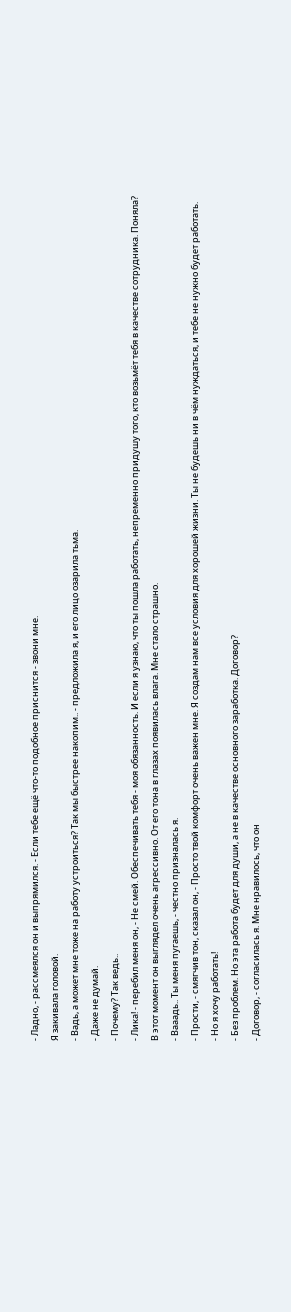- Ладно, - рассмеялся он и выпрямился. - Если тебе ещё что-то подобное приснится - звони мне.
Я закивала головой.
- Вадь, а может мне тоже на работу устроиться? Так мы быстрее накопим.. - предложила я, и его лицо озарила тьма.
- Даже не думай.
- Почему? Так ведь..
- Лика! - перебил меня он, - Не смей. Обеспечивать тебя - моя обязанность. И если я узнаю, что ты пошла работать, непременно придушу того, кто возьмёт тебя в качестве сотрудника. Поняла?
В этот момент он выглядел очень агрессивно. От его тона в глазах появилась влага. Мне стало страшно.
- Вааадь.. Ты меня пугаешь, - честно призналась я.
- Прости, - смягчив тон, сказал он, - Просто твой комфорт очень важен мне. Я создам нам все условия для хорошей жизни. Ты не будешь ни в чём нуждаться, и тебе не нужно будет работать.
- Но я хочу работать!
- Без проблем. Но эта работа будет для души, а не в качестве основного заработка. Договор?
- Договор, - согласилась я. Мне нравилось, что он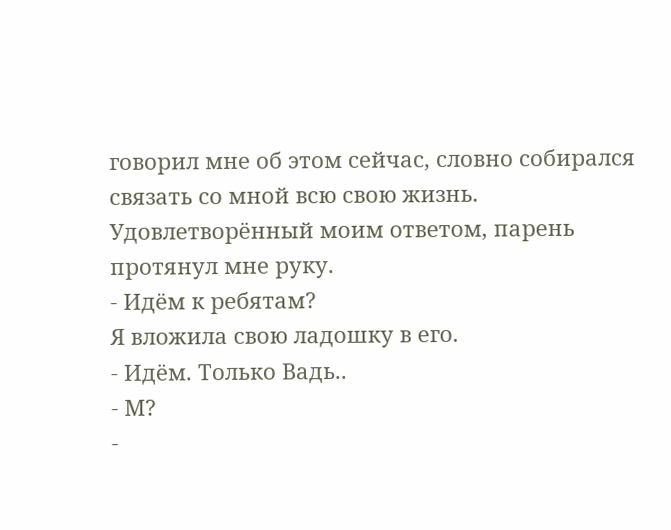говорил мне об этом сейчас, словно собирался связать со мной всю свою жизнь.
Удовлетворённый моим ответом, парень протянул мне руку.
- Идём к ребятам?
Я вложила свою ладошку в его.
- Идём. Только Вадь..
- М?
-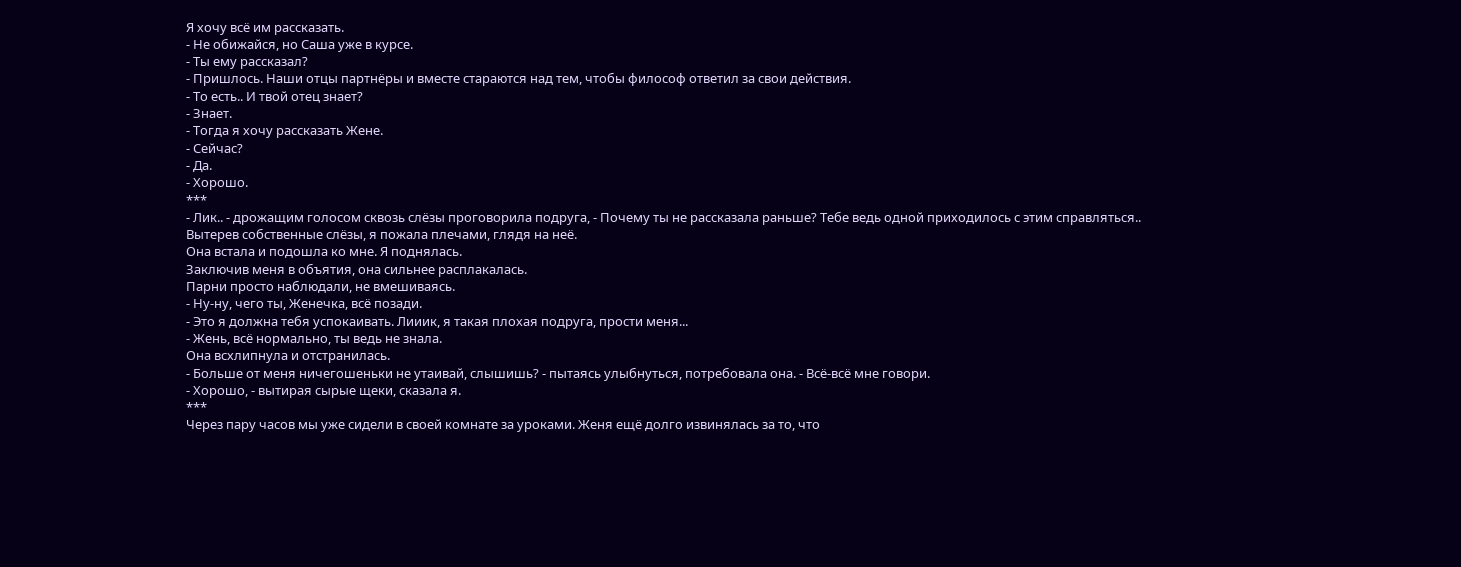Я хочу всё им рассказать.
- Не обижайся, но Саша уже в курсе.
- Ты ему рассказал?
- Пришлось. Наши отцы партнёры и вместе стараются над тем, чтобы философ ответил за свои действия.
- То есть.. И твой отец знает?
- Знает.
- Тогда я хочу рассказать Жене.
- Сейчас?
- Да.
- Хорошо.
***
- Лик.. - дрожащим голосом сквозь слёзы проговорила подруга, - Почему ты не рассказала раньше? Тебе ведь одной приходилось с этим справляться..
Вытерев собственные слёзы, я пожала плечами, глядя на неё.
Она встала и подошла ко мне. Я поднялась.
Заключив меня в объятия, она сильнее расплакалась.
Парни просто наблюдали, не вмешиваясь.
- Ну-ну, чего ты, Женечка, всё позади.
- Это я должна тебя успокаивать. Лииик, я такая плохая подруга, прости меня...
- Жень, всё нормально, ты ведь не знала.
Она всхлипнула и отстранилась.
- Больше от меня ничегошеньки не утаивай, слышишь? - пытаясь улыбнуться, потребовала она. - Всё-всё мне говори.
- Хорошо, - вытирая сырые щеки, сказала я.
***
Через пару часов мы уже сидели в своей комнате за уроками. Женя ещё долго извинялась за то, что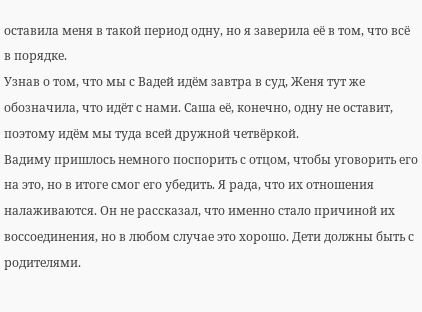оставила меня в такой период одну, но я заверила её в том, что всё в порядке.
Узнав о том, что мы с Вадей идём завтра в суд, Женя тут же обозначила, что идёт с нами. Саша её, конечно, одну не оставит, поэтому идём мы туда всей дружной четвёркой.
Вадиму пришлось немного поспорить с отцом, чтобы уговорить его на это, но в итоге смог его убедить. Я рада, что их отношения налаживаются. Он не рассказал, что именно стало причиной их воссоединения, но в любом случае это хорошо. Дети должны быть с родителями.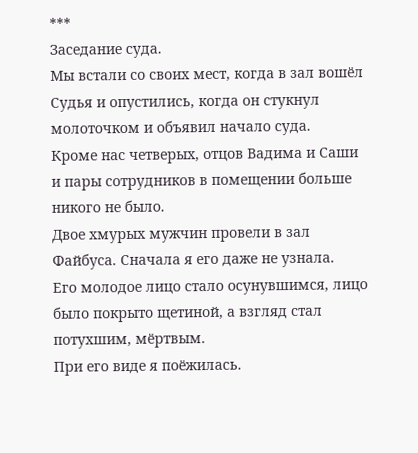***
Заседание суда.
Мы встали со своих мест, когда в зал вошёл Судья и опустились, когда он стукнул молоточком и объявил начало суда.
Кроме нас четверых, отцов Вадима и Саши и пары сотрудников в помещении больше никого не было.
Двое хмурых мужчин провели в зал Файбуса. Сначала я его даже не узнала.
Его молодое лицо стало осунувшимся, лицо было покрыто щетиной, а взгляд стал потухшим, мёртвым.
При его виде я поёжилась.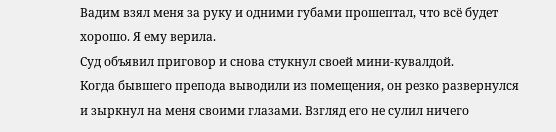Вадим взял меня за руку и одними губами прошептал, что всё будет хорошо. Я ему верила.
Суд объявил приговор и снова стукнул своей мини-кувалдой.
Когда бывшего препода выводили из помещения, он резко развернулся и зыркнул на меня своими глазами. Взгляд его не сулил ничего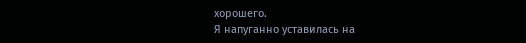хорошего.
Я напуганно уставилась на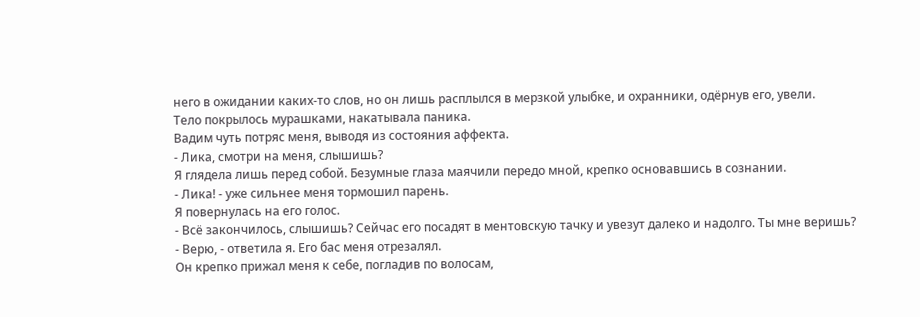него в ожидании каких-то слов, но он лишь расплылся в мерзкой улыбке, и охранники, одёрнув его, увели.
Тело покрылось мурашками, накатывала паника.
Вадим чуть потряс меня, выводя из состояния аффекта.
- Лика, смотри на меня, слышишь?
Я глядела лишь перед собой. Безумные глаза маячили передо мной, крепко основавшись в сознании.
- Лика! - уже сильнее меня тормошил парень.
Я повернулась на его голос.
- Всё закончилось, слышишь? Сейчас его посадят в ментовскую тачку и увезут далеко и надолго. Ты мне веришь?
- Верю, - ответила я. Его бас меня отрезалял.
Он крепко прижал меня к себе, погладив по волосам,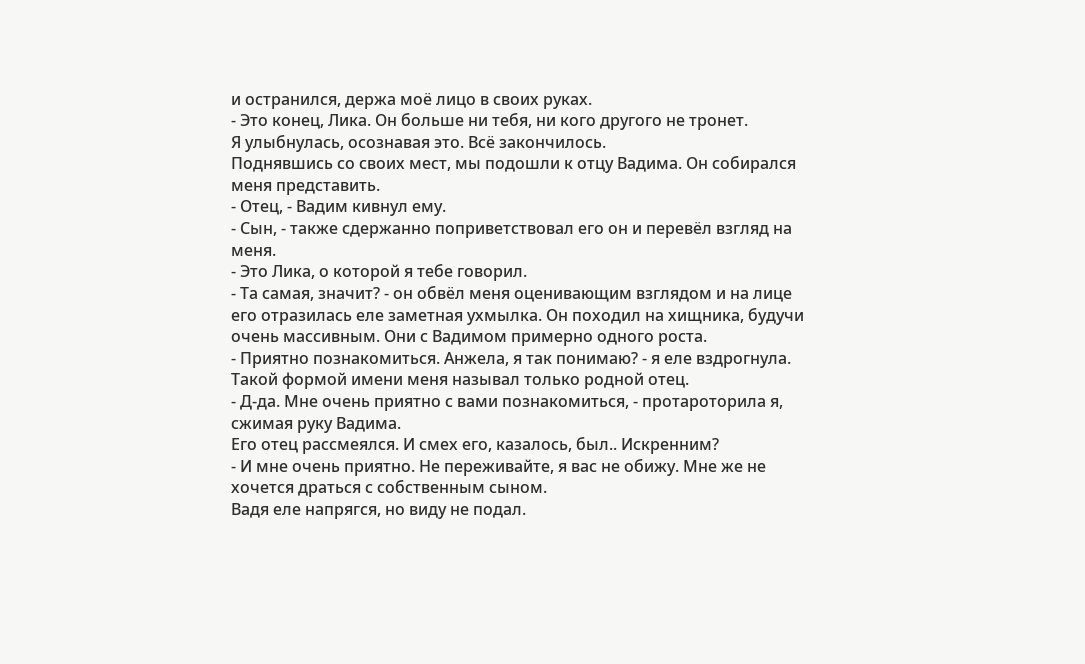и остранился, держа моё лицо в своих руках.
- Это конец, Лика. Он больше ни тебя, ни кого другого не тронет.
Я улыбнулась, осознавая это. Всё закончилось.
Поднявшись со своих мест, мы подошли к отцу Вадима. Он собирался меня представить.
- Отец, - Вадим кивнул ему.
- Сын, - также сдержанно поприветствовал его он и перевёл взгляд на меня.
- Это Лика, о которой я тебе говорил.
- Та самая, значит? - он обвёл меня оценивающим взглядом и на лице его отразилась еле заметная ухмылка. Он походил на хищника, будучи очень массивным. Они с Вадимом примерно одного роста.
- Приятно познакомиться. Анжела, я так понимаю? - я еле вздрогнула. Такой формой имени меня называл только родной отец.
- Д-да. Мне очень приятно с вами познакомиться, - протароторила я, сжимая руку Вадима.
Его отец рассмеялся. И смех его, казалось, был.. Искренним?
- И мне очень приятно. Не переживайте, я вас не обижу. Мне же не хочется драться с собственным сыном.
Вадя еле напрягся, но виду не подал.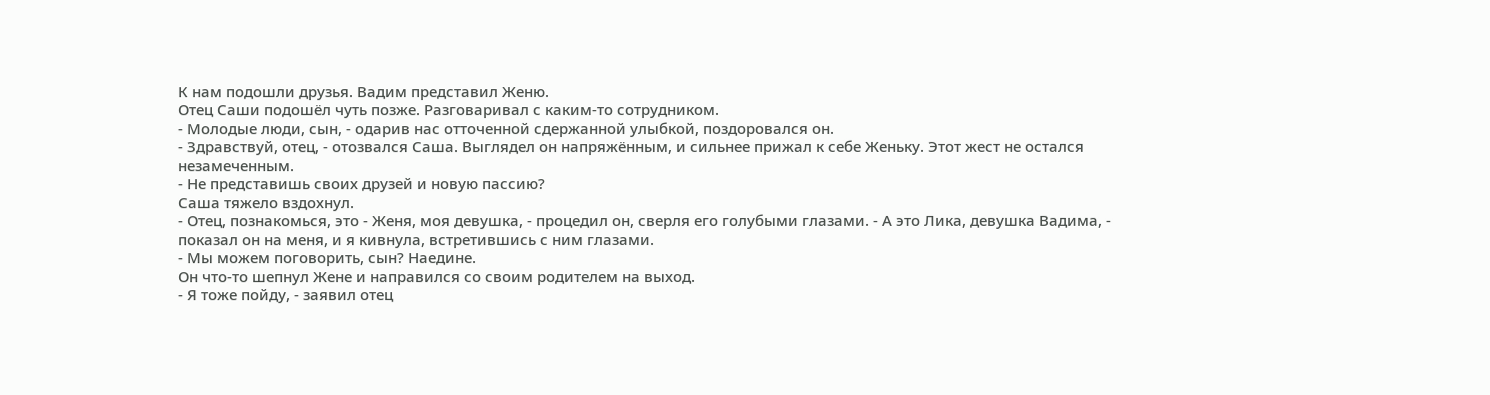К нам подошли друзья. Вадим представил Женю.
Отец Саши подошёл чуть позже. Разговаривал с каким-то сотрудником.
- Молодые люди, сын, - одарив нас отточенной сдержанной улыбкой, поздоровался он.
- Здравствуй, отец, - отозвался Саша. Выглядел он напряжённым, и сильнее прижал к себе Женьку. Этот жест не остался незамеченным.
- Не представишь своих друзей и новую пассию?
Саша тяжело вздохнул.
- Отец, познакомься, это - Женя, моя девушка, - процедил он, сверля его голубыми глазами. - А это Лика, девушка Вадима, - показал он на меня, и я кивнула, встретившись с ним глазами.
- Мы можем поговорить, сын? Наедине.
Он что-то шепнул Жене и направился со своим родителем на выход.
- Я тоже пойду, - заявил отец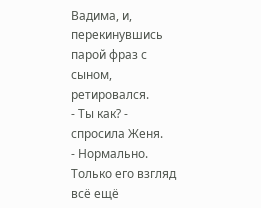Вадима, и, перекинувшись парой фраз с сыном, ретировался.
- Ты как? - спросила Женя.
- Нормально. Только его взгляд всё ещё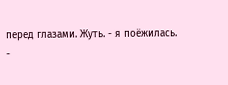перед глазами. Жуть. - я поёжилась.
-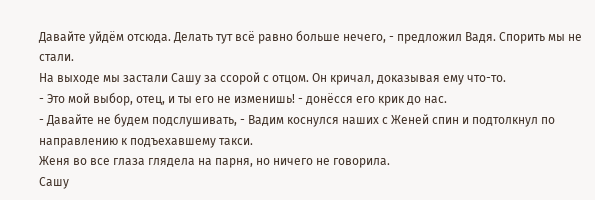Давайте уйдём отсюда. Делать тут всё равно больше нечего, - предложил Вадя. Спорить мы не стали.
На выходе мы застали Сашу за ссорой с отцом. Он кричал, доказывая ему что-то.
- Это мой выбор, отец, и ты его не изменишь! - донёсся его крик до нас.
- Давайте не будем подслушивать, - Вадим коснулся наших с Женей спин и подтолкнул по направлению к подъехавшему такси.
Женя во все глаза глядела на парня, но ничего не говорила.
Сашу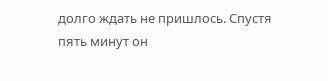долго ждать не пришлось. Спустя пять минут он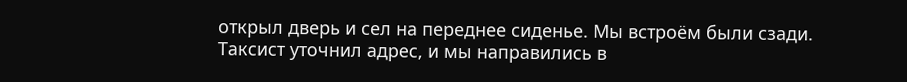открыл дверь и сел на переднее сиденье. Мы встроём были сзади.
Таксист уточнил адрес, и мы направились в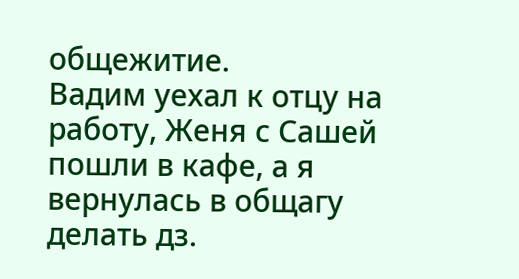общежитие.
Вадим уехал к отцу на работу, Женя с Сашей пошли в кафе, а я вернулась в общагу делать дз.